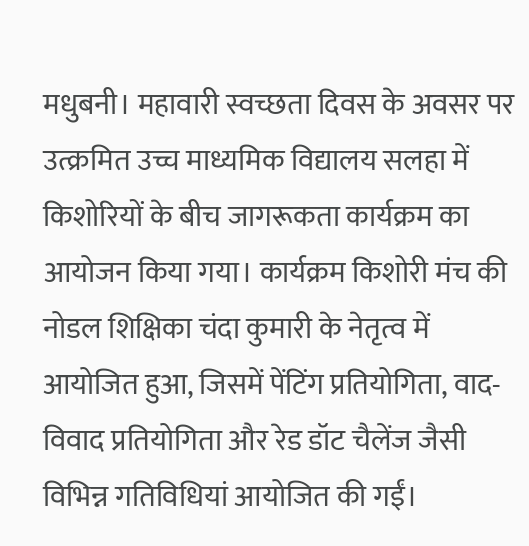मधुबनी। महावारी स्वच्छता दिवस के अवसर पर उत्क्रमित उच्च माध्यमिक विद्यालय सलहा में किशोरियों के बीच जागरूकता कार्यक्रम का आयोजन किया गया। कार्यक्रम किशोरी मंच की नोडल शिक्षिका चंदा कुमारी के नेतृत्व में आयोजित हुआ, जिसमें पेंटिंग प्रतियोगिता, वाद-विवाद प्रतियोगिता और रेड डॉट चैलेंज जैसी विभिन्न गतिविधियां आयोजित की गईं।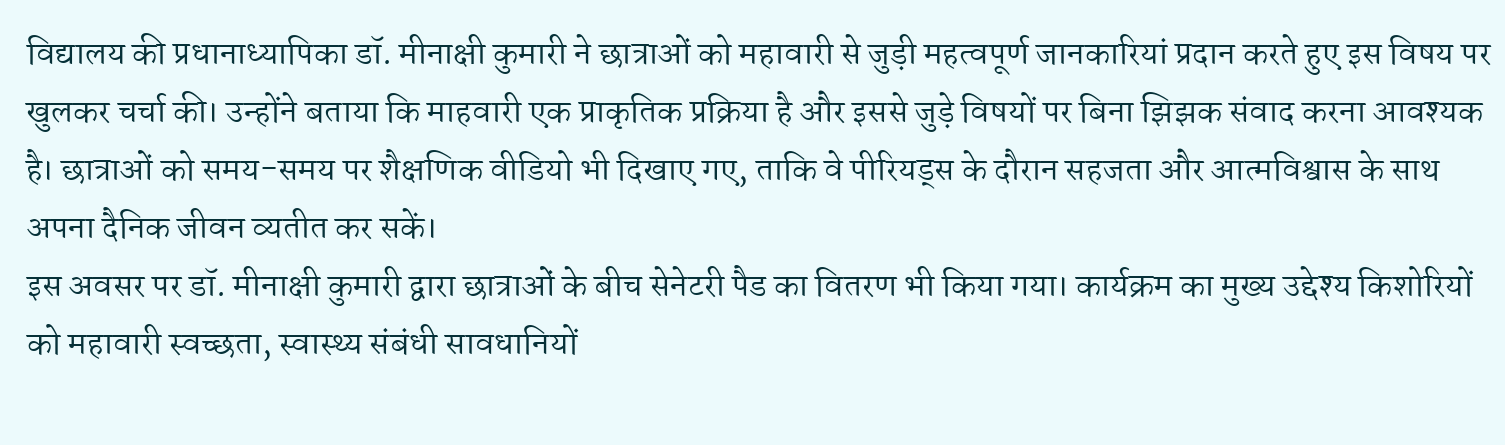विद्यालय की प्रधानाध्यापिका डॉ. मीनाक्षी कुमारी ने छात्राओं को महावारी से जुड़ी महत्वपूर्ण जानकारियां प्रदान करते हुए इस विषय पर खुलकर चर्चा की। उन्होंने बताया कि माहवारी एक प्राकृतिक प्रक्रिया है और इससे जुड़े विषयों पर बिना झिझक संवाद करना आवश्यक है। छात्राओं को समय-समय पर शैक्षणिक वीडियो भी दिखाए गए, ताकि वे पीरियड्स के दौरान सहजता और आत्मविश्वास के साथ अपना दैनिक जीवन व्यतीत कर सकें।
इस अवसर पर डॉ. मीनाक्षी कुमारी द्वारा छात्राओं के बीच सेनेटरी पैड का वितरण भी किया गया। कार्यक्रम का मुख्य उद्देश्य किशोरियों को महावारी स्वच्छता, स्वास्थ्य संबंधी सावधानियों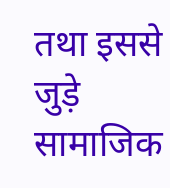तथा इससे जुड़े सामाजिक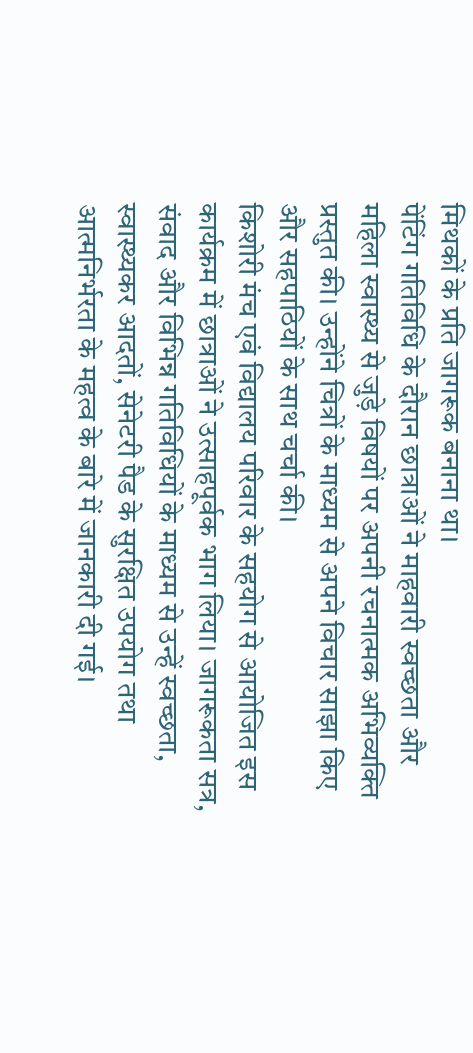मिथकों के प्रति जागरूक बनाना था।
पेंटिंग गतिविधि के दौरान छात्राओं ने माहवारी स्वच्छता और महिला स्वास्थ्य से जुड़े विषयों पर अपनी रचनात्मक अभिव्यक्ति प्रस्तुत की। उन्होंने चित्रों के माध्यम से अपने विचार साझा किए और सहपाठियों के साथ चर्चा की।
किशोरी मंच एवं विद्यालय परिवार के सहयोग से आयोजित इस कार्यक्रम में छात्राओं ने उत्साहपूर्वक भाग लिया। जागरूकता सत्र, संवाद और विभिन्न गतिविधियों के माध्यम से उन्हें स्वच्छता, स्वास्थ्यकर आदतों, सेनेटरी पैड के सुरक्षित उपयोग तथा आत्मनिर्भरता के महत्व के बारे में जानकारी दी गई।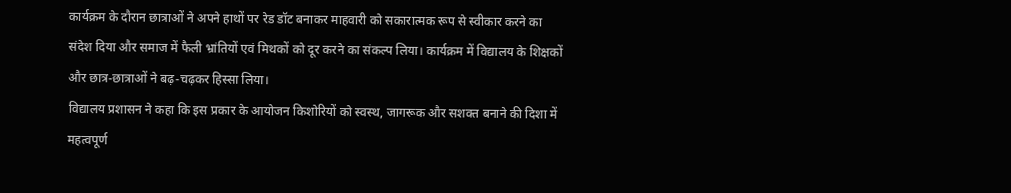कार्यक्रम के दौरान छात्राओं ने अपने हाथों पर रेड डॉट बनाकर माहवारी को सकारात्मक रूप से स्वीकार करने का संदेश दिया और समाज में फैली भ्रांतियों एवं मिथकों को दूर करने का संकल्प लिया। कार्यक्रम में विद्यालय के शिक्षकों और छात्र-छात्राओं ने बढ़-चढ़कर हिस्सा लिया।
विद्यालय प्रशासन ने कहा कि इस प्रकार के आयोजन किशोरियों को स्वस्थ, जागरूक और सशक्त बनाने की दिशा में महत्वपूर्ण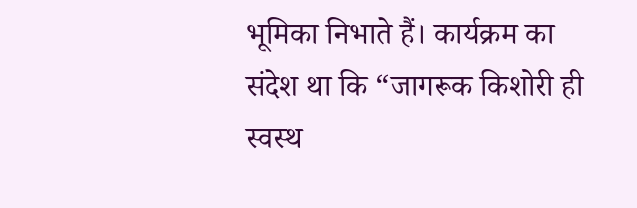भूमिका निभाते हैं। कार्यक्रम का संदेश था कि “जागरूक किशोरी ही स्वस्थ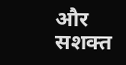और सशक्त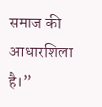समाज की आधारशिला है।”